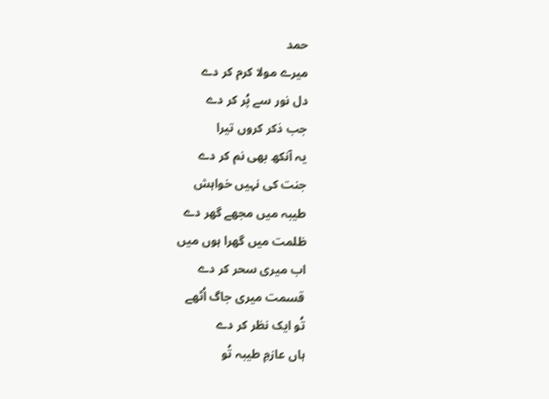حمد
میرے مولا کرم کر دے
دل نور سے پُر کر دے
جب ذکر کروں تیرا
یہ آنکھ بھی نم کر دے
جنت کی نہیں خواہش
طیبہ میں مجھے گھر دے
ظلمت میں گھرا ہوں میں
اب میری سحر کر دے
قسمت میری جاگ اُٹھے
تُو ایک نظر کر دے
ہاں عازمِ طیبہ تُو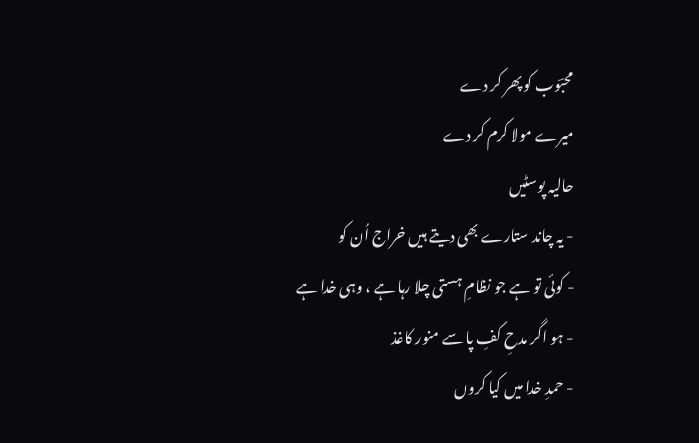محبؔوب کو پھر کر دے
میرے مولا کرم کر دے
حالیہ پوسٹیں
- یہ چاند ستارے بھی دیتے ہیں خراج اُن کو
- کوئی تو ہے جو نظامِ ہستی چلا رہا ہے ، وہی خدا ہے
- ہو اگر مدحِ کفِ پا سے منور کاغذ
- حمدِ خدا میں کیا کروں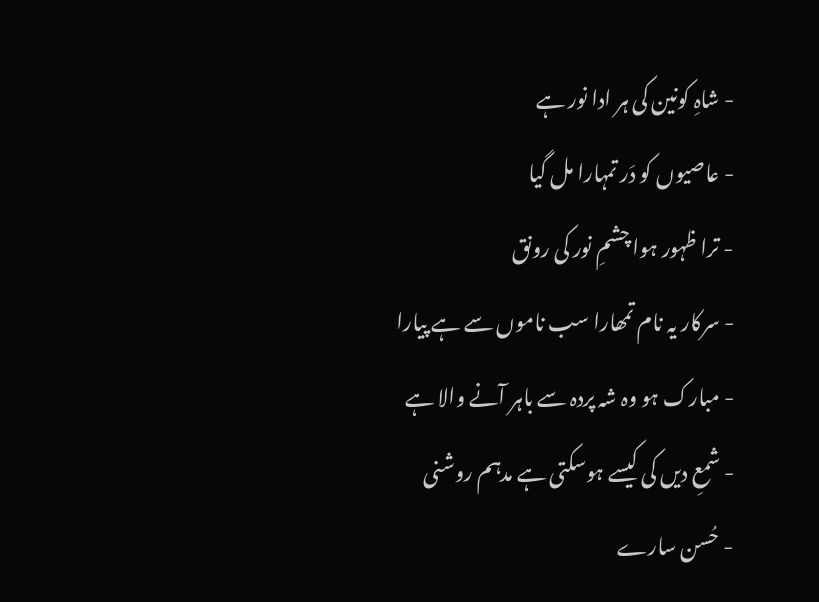- شاہِ کونین کی ہر ادا نور ہے
- عاصیوں کو دَر تمہارا مل گیا
- ترا ظہور ہوا چشمِ نور کی رونق
- سرکار یہ نام تمھارا سب ناموں سے ہے پیارا
- مبارک ہو وہ شہ پردہ سے باہر آنے والا ہے
- شمعِ دیں کی کیسے ہوسکتی ہے مدہم روشنی
- حُسن سارے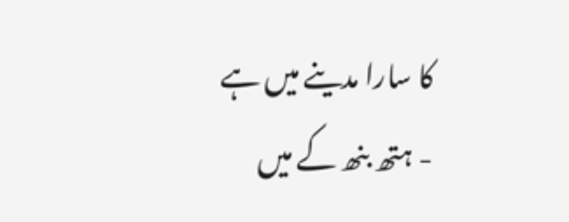کا سارا مدینے میں ہے
- ہتھ بنھ کے میں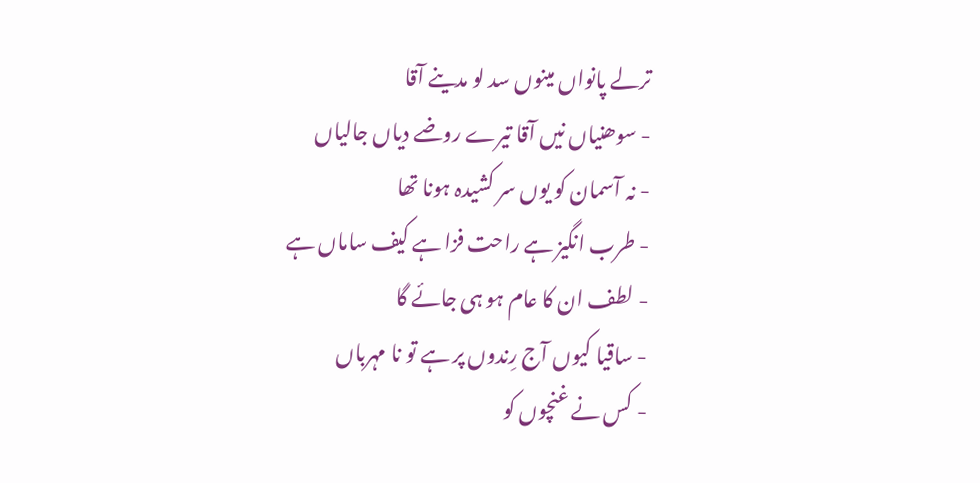ترلے پانواں مینوں سد لو مدینے آقا
- سوھنیاں نیں آقا تیرے روضے دیاں جالیاں
- نہ آسمان کو یوں سر کشیدہ ہونا تھا
- طرب انگیز ہے راحت فزا ہے کیف ساماں ہے
- لطف ان کا عام ہو ہی جائے گا
- ساقیا کیوں آج رِندوں پر ہے تو نا مہرباں
- کس نے غنچوں کو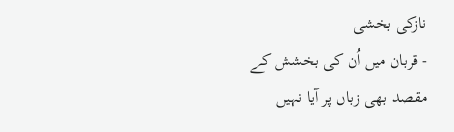نازکی بخشی
- قربان میں اُن کی بخشش کے مقصد بھی زباں پر آیا نہیں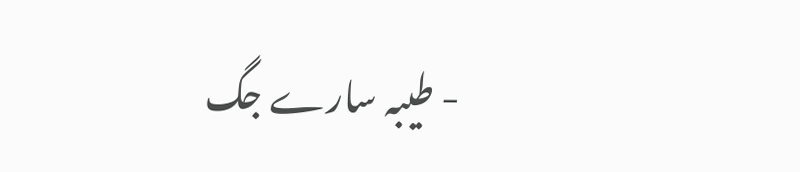- طیبہ سارے جگ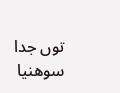توں جدا سوھنیا